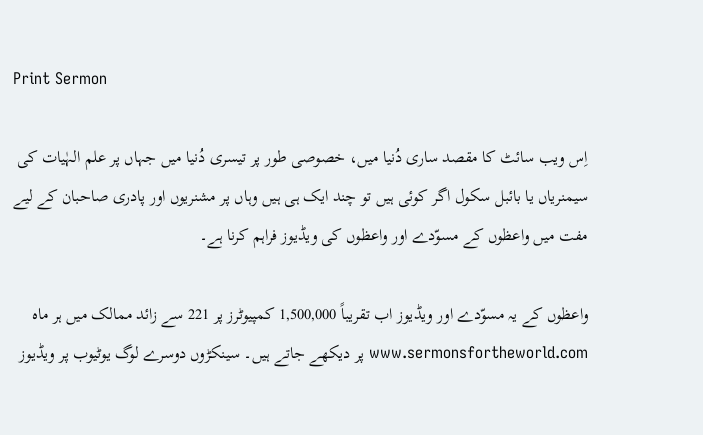Print Sermon

اِس ویب سائٹ کا مقصد ساری دُنیا میں، خصوصی طور پر تیسری دُنیا میں جہاں پر علم الہٰیات کی سیمنریاں یا بائبل سکول اگر کوئی ہیں تو چند ایک ہی ہیں وہاں پر مشنریوں اور پادری صاحبان کے لیے مفت میں واعظوں کے مسوّدے اور واعظوں کی ویڈیوز فراہم کرنا ہے۔

واعظوں کے یہ مسوّدے اور ویڈیوز اب تقریباً 1,500,000 کمپیوٹرز پر 221 سے زائد ممالک میں ہر ماہ www.sermonsfortheworld.com پر دیکھے جاتے ہیں۔ سینکڑوں دوسرے لوگ یوٹیوب پر ویڈیوز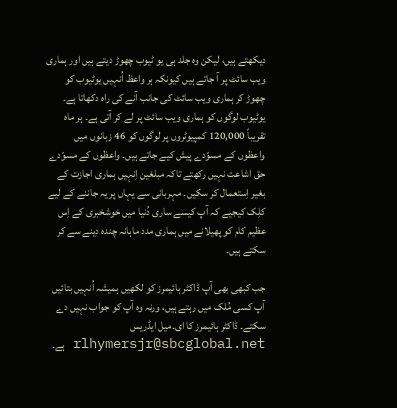دیکھتے ہیں، لیکن وہ جلد ہی یو ٹیوب چھوڑ دیتے ہیں اور ہماری ویب سائٹ پر آ جاتے ہیں کیونکہ ہر واعظ اُنہیں یوٹیوب کو چھوڑ کر ہماری ویب سائٹ کی جانب آنے کی راہ دکھاتا ہے۔ یوٹیوب لوگوں کو ہماری ویب سائٹ پر لے کر آتی ہے۔ ہر ماہ تقریباً 120,000 کمپیوٹروں پر لوگوں کو 46 زبانوں میں واعظوں کے مسوّدے پیش کیے جاتے ہیں۔ واعظوں کے مسوّدے حق اشاعت نہیں رکھتے تاکہ مبلغین اِنہیں ہماری اجازت کے بغیر اِستعمال کر سکیں۔ مہربانی سے یہاں پر یہ جاننے کے لیے کلِک کیجیے کہ آپ کیسے ساری دُنیا میں خوشخبری کے اِس عظیم کام کو پھیلانے میں ہماری مدد ماہانہ چندہ دینے سے کر سکتے ہیں۔

جب کبھی بھی آپ ڈاکٹر ہائیمرز کو لکھیں ہمیشہ اُنہیں بتائیں آپ کسی مُلک میں رہتے ہیں، ورنہ وہ آپ کو جواب نہیں دے سکتے۔ ڈاکٹر ہائیمرز کا ای۔میل ایڈریس rlhymersjr@sbcglobal.net ہے۔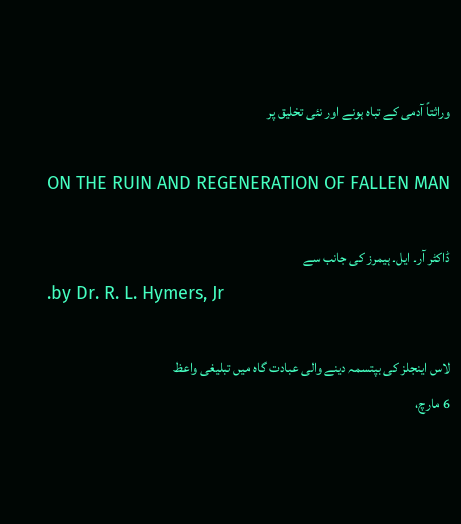وراثتاً آدمی کے تباہ ہونے اور نئی تخلیق پر

ON THE RUIN AND REGENERATION OF FALLEN MAN

ڈاکٹر آر۔ ایل۔ ہیمرز کی جانب سے
.by Dr. R. L. Hymers, Jr

لاس اینجلز کی بپتسمہ دینے والی عبادت گاہ میں تبلیغی واعظ
6 مارچ،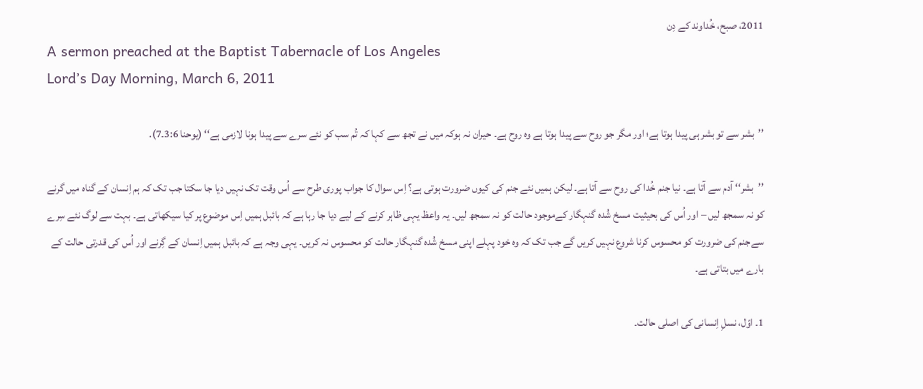2011، صبح، خُداوند کے دِن
A sermon preached at the Baptist Tabernacle of Los Angeles
Lord’s Day Morning, March 6, 2011

’’بشر سے تو بشر ہی پیدا ہوتا ہے؛ اور مگر جو روح سے پیدا ہوتا ہے وہ روح ہے۔ حیران نہ ہوکہ میں نے تجھ سے کہا کہ تُم سب کو نئے سرے سے پیدا ہونا لازمی ہے‘‘ (یوحنا 3:6۔7).

’’بشر‘‘ آدم سے آتا ہے۔ نیا جنم خُدا کی روح سے آتا ہے۔ لیکن ہمیں نئے جنم کی کیوں ضرورت ہوتی ہے؟ اِس سوال کا جواب پوری طرح سے اُس وقت تک نہیں دیا جا سکتا جب تک کہ ہم اِنسان کے گناہ میں گرنے کو نہ سمجھ لیں – اور اُس کی بحیثیت مسخ شُدہ گنہگار کےموجود حالت کو نہ سمجھ لیں۔ یہ واعظ یہی ظاہر کرنے کے لیے دیا جا رہا ہے کہ بائبل ہمیں اِس موضوع پر کیا سیکھاتی ہے۔ بہت سے لوگ نئے سِرے سےجنم کی ضرورت کو محسوس کرنا شروع نہیں کریں گے جب تک کہ وہ خود پہلے اپنی مسخ شُدہ گنہگار حالت کو محسوس نہ کریں۔ یہی وجہ ہے کہ بائبل ہمیں اِنسان کے گِرنے اور اُس کی قدرتی حالت کے بارے میں بتاتی ہے۔

1۔ اوّل، نسلِ اِنسانی کی اصلی حالت۔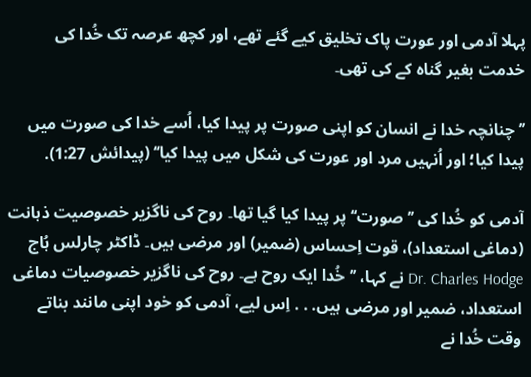پہلا آدمی اور عورت پاک تخلیق کیے گئے تھے، اور کچھ عرصہ تک خُدا کی خدمت بغیر گناہ کے کی تھی۔

’’چنانچہ خدا نے انسان کو اپنی صورت پر پیدا کیا، اُسے خدا کی صورت میں پیدا کیا؛ اور اُنہیں مرد اور عورت کی شکل میں پیدا کیا‘‘ (پیدائش 1:27).

آدمی کو خُدا کی ’’صورت‘‘ پر پیدا کیا گیا تھا۔ روح کی ناگزیر خصوصیت ذہانت (دماغی استعداد)، قوت اِحساس (ضمیر) اور مرضی ہیں۔ ڈاکٹر چارلس ہُاج Dr. Charles Hodge نے کہا، ’’خُدا ایک روح ہے۔ روح کی ناگزیر خصوصیات دماغی استعداد، ضمیر اور مرضی ہیں. . . اِس لیے، آدمی کو خود اپنی مانند بناتے وقت خُدا نے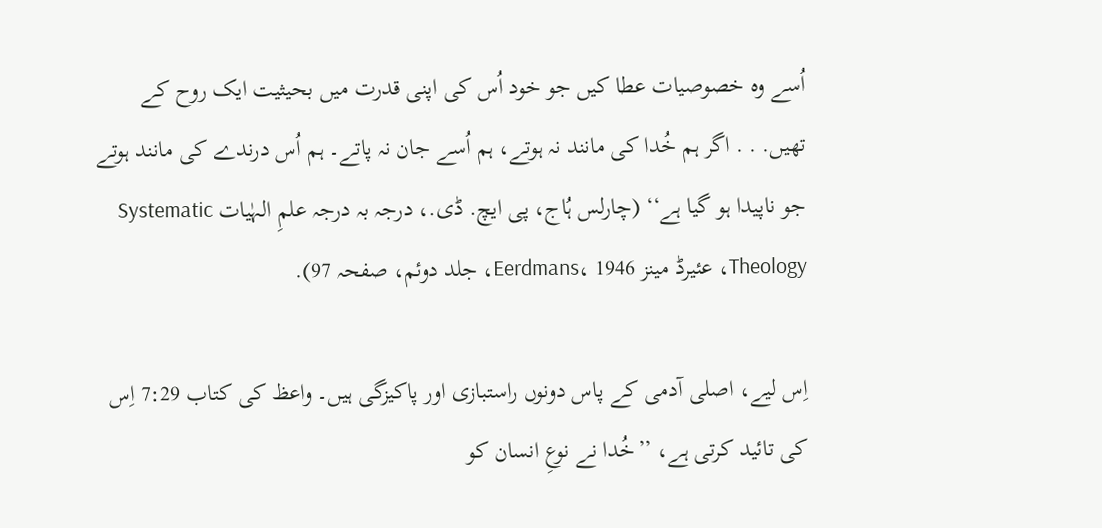اُسے وہ خصوصیات عطا کیں جو خود اُس کی اپنی قدرت میں بحیثیت ایک روح کے تھیں. . . اگر ہم خُدا کی مانند نہ ہوتے، ہم اُسے جان نہ پاتے۔ ہم اُس درندے کی مانند ہوتے جو ناپیدا ہو گیا ہے‘‘ (چارلس ہُاج، پی ایچ. ڈی.، درجہ بہ درجہ علمِ الہٰیات Systematic Theology، عئیرڈ مینز Eerdmans، 1946، جلد دوئم، صفحہ 97).

اِس لیے، اصلی آدمی کے پاس دونوں راستبازی اور پاکیزگی ہیں۔ واعظ کی کتاب 7:29 اِس کی تائید کرتی ہے، ’’خُدا نے نوعِ انسان کو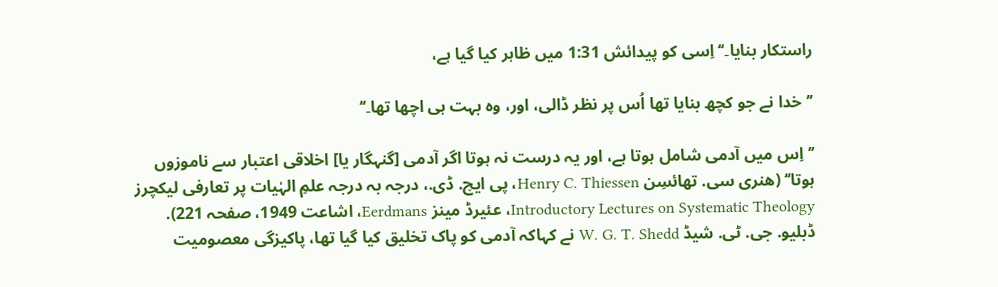راستکار بنایا۔‘‘ اِسی کو پیدائش 1:31 میں ظاہر کیا گیا ہے،

’’خدا نے جو کچھ بنایا تھا اُس پر نظر ڈالی، اور، وہ بہت ہی اچھا تھا۔‘‘

’’اِس میں آدمی شامل ہوتا ہے، اور یہ درست نہ ہوتا اگر آدمی [گنہگار یا] اخلاقی اعتبار سے ناموزوں ہوتا‘‘ (ھنری سی. تھائسِن Henry C. Thiessen، پی ایچ. ڈی.، درجہ بہ درجہ علمِ الہٰیات پر تعارفی لیکچرز Introductory Lectures on Systematic Theology، عئیرڈ مینز Eerdmans، اشاعت 1949، صفحہ 221). ڈبلیو. جی. ٹی. شیڈ W. G. T. Shedd نے کہاکہ آدمی کو پاک تخلیق کیا گیا تھا، پاکیزگی معصومیت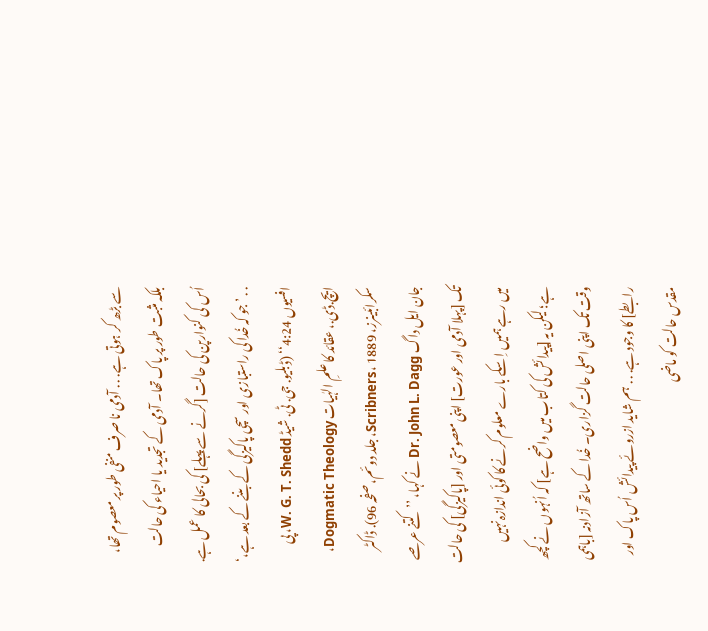سے بڑھ کر ہوتی ہے. . . آدمی نا صرف منفی طور پر معصوم تھا، بلکہ مثبت طور پر پاک تھا۔ آدمی کے تجدید یا احیاء کی حالت اُس کی کنوارپن کی حالت [گرنے سے پہلے] کی بحالی کا عمل ہے. . . ’جو کہ خُدا کی راستبازی اور سچی پاکیزگی کے بننے کے بعد ہے،‘ افسیوں 4:24‘‘ (ڈبلیو. جی. ٹی. شیڈ W. G. T. Shedd، پی ایچ.ڈی.، عقائد کا علمِ الہٰیات Dogmatic Theology، سکرائبینرز، Scribners، 1889، جلد دوئم، صفحہ 96). ڈاکٹر جان ایل داگ Dr. John L. Dagg نے کہا، ’’کتنے عرصے تک [پہلا آدمی اور عورت] اپنی معصومتی اور [پاکیزگی] کی حالت میں رہے ہمیں اِ سکے بارے معلوم کرنے کا کوئی اندازہ نہیں ہے؛ لیکن یہ [پیدائش کی کتاب میں واضح ہے] کہ اُنہوں نے کچھ وقت تک اپنی اصلی حالت گزاری۔ خُدا کے ساتھ آزادنہ [باہمی رابطے] کا وجود ہے. . . ہم شاید ازروئے پیدائش اُس پاک اور مقدس حالت کو ماضی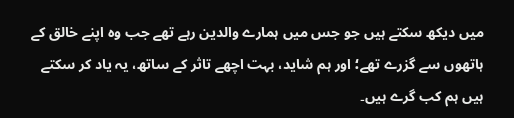میں دیکھ سکتے ہیں جو جس میں ہمارے والدین رہے تھے جب وہ اپنے خالق کے ہاتھوں سے گزرے تھے؛ اور ہم شاید، بہت اچھے تاثر کے ساتھ، یہ یاد کر سکتے ہیں ہم کب گرے ہیں۔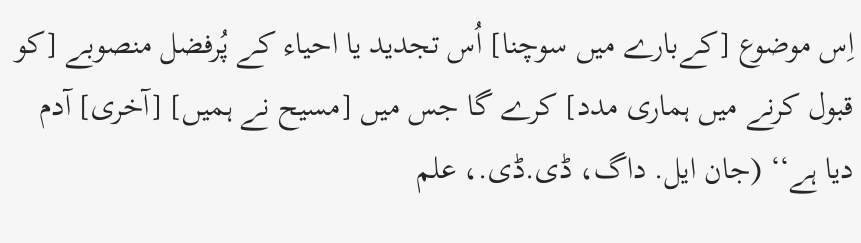اِس موضوع [کےبارے میں سوچنا] اُس تجدید یا احیاء کے پُرفضل منصوبے [کو قبول کرنے میں ہماری مدد] کرے گا جس میں [مسیح نے ہمیں] [آخری] آدم دیا ہے‘‘ (جان ایل. داگ، ڈی.ڈی.، علم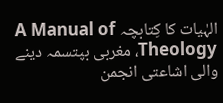الہٰیات کا کِتابچہ A Manual of Theology، مغربی بپتسمہ دینے والی اشاعتی انجمن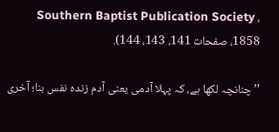Southern Baptist Publication Society ، 1858، صفحات 141، 143، 144).

’’چنانچہ لکھا ہے، کہ پہلا آدمی یعنی آدم زندہ نفس بنا؛ آخری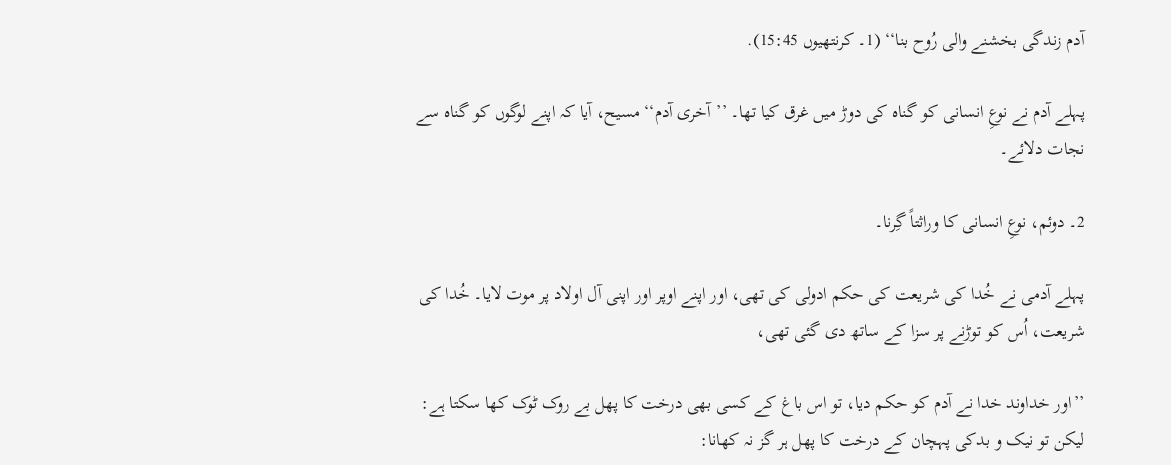آدم زندگی بخشنے والی رُوح بنا‘‘ (1۔ کرنتھیوں 15:45).

پہلے آدم نے نوعِ انسانی کو گناہ کی دوڑ میں غرق کیا تھا۔ ’’آخری آدم‘‘ مسیح، آیا کہ اپنے لوگوں کو گناہ سے نجات دلائے۔

2۔ دوئم، نوعِ انسانی کا وراثتاً گِرنا۔

پہلے آدمی نے خُدا کی شریعت کی حکم ادولی کی تھی، اور اپنے اوپر اور اپنی آل اولاد پر موت لایا۔ خُدا کی شریعت، اُس کو توڑنے پر سزا کے ساتھ دی گئی تھی،

’’اور خداوند خدا نے آدم کو حکم دیا، تو اس باغ کے کسی بھی درخت کا پھل بے روک ٹوک کھا سکتا ہے: لیکن تو نیک و بدکی پہچان کے درخت کا پھل ہر گز نہ کھانا: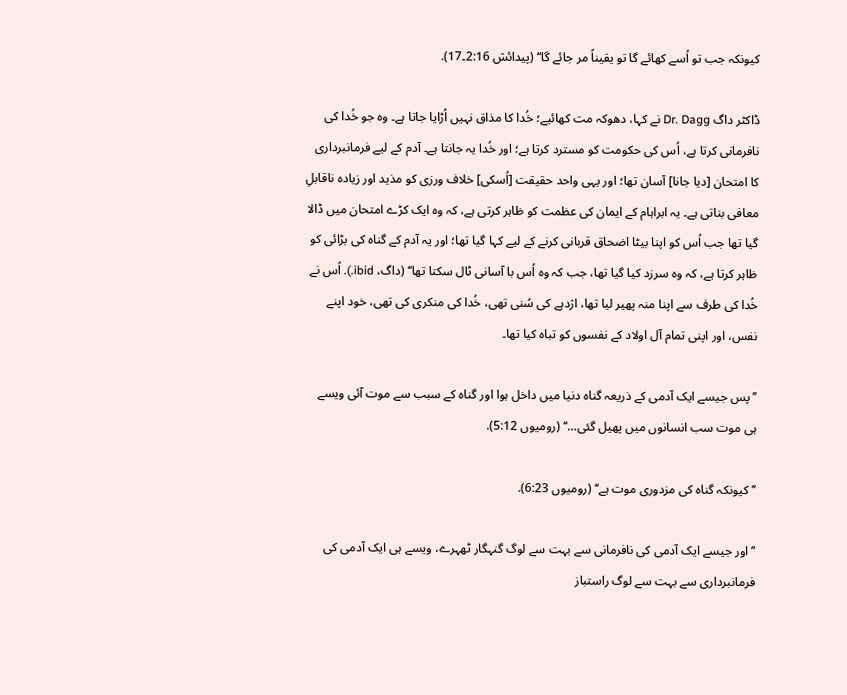کیونکہ جب تو اُسے کھائے گا تو یقیناً مر جائے گا‘‘ (پیدائش 2:16۔17).

ڈاکٹر داگ Dr. Dagg نے کہا، دھوکہ مت کھائیے؛ خُدا کا مذاق نہیں اُڑایا جاتا ہے۔ وہ جو خُدا کی نافرمانی کرتا ہے، اُس کی حکومت کو مسترد کرتا ہے؛ اور خُدا یہ جانتا ہے۔ آدم کے لیے فرمانبرداری کا امتحان [دیا جانا] آسان تھا؛ اور یہی واحد حقیقت [اُسکی] خلاف ورزی کو مذید اور زیادہ ناقابلِ معافی بناتی ہے۔ یہ ابراہام کے ایمان کی عظمت کو ظاہر کرتی ہے، کہ وہ ایک کڑے امتحان میں ڈالا گیا تھا جب اُس کو اپنا بیٹا اضحاق قربانی کرنے کے لیے کہا گیا تھا؛ اور یہ آدم کے گناہ کی بڑائی کو ظاہر کرتا ہے، کہ وہ سرزد کیا گیا تھا، جب کہ وہ اُس با آسانی ٹال سکتا تھا‘‘ (داگ، ibid.). اُس نے خُدا کی طرف سے اپنا منہ پھیر لیا تھا، اژدہے کی سُنی تھی، خُدا کی منکری کی تھی، خود اپنے نفس، اور اپنی تمام آل اولاد کے نفسوں کو تباہ کیا تھا۔

’’پس جیسے ایک آدمی کے ذریعہ گناہ دنیا میں داخل ہوا اور گناہ کے سبب سے موت آئی ویسے ہی موت سب انسانوں میں پھیل گئی…‘‘ (رومیوں 5:12).

’’کیونکہ گناہ کی مزدوری موت ہے‘‘ (رومیوں 6:23).

’’اور جیسے ایک آدمی کی نافرمانی سے بہت سے لوگ گنہگار ٹھہرے، ویسے ہی ایک آدمی کی فرمانبرداری سے بہت سے لوگ راستباز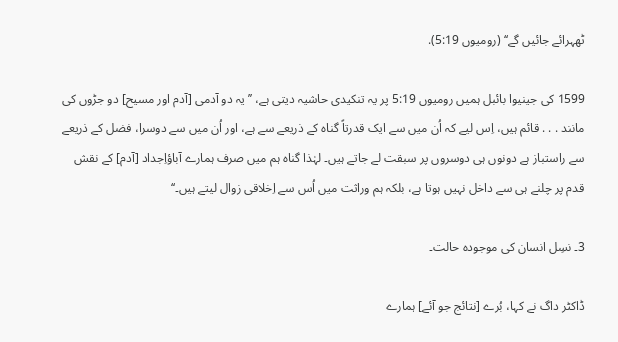ٹھہرائے جائیں گے‘‘ (رومیوں 5:19).

1599 کی جینیوا بائبل ہمیں رومیوں 5:19 پر یہ تنکیدی حاشیہ دیتی ہے، ’’یہ دو آدمی [آدم اور مسیح] دو جڑوں کی مانند . . . قائم ہیں، اِس لیے کہ اُن میں سے ایک قدرتاً گناہ کے ذریعے سے ہے، اور اُن میں سے دوسرا، فضل کے ذریعے سے راستباز ہے دونوں ہی دوسروں پر سبقت لے جاتے ہیں۔ لہٰذا گناہ ہم میں صرف ہمارے آباؤاِجداد [آدم] کے نقش قدم پر چلنے ہی سے داخل نہیں ہوتا ہے، بلکہ ہم وراثت میں اُس سے اِخلاقی زوال لیتے ہیں۔‘‘

3۔ نسِل انسان کی موجودہ حالت۔

ڈاکٹر داگ نے کہا، بُرے [نتائج جو آئے] ہمارے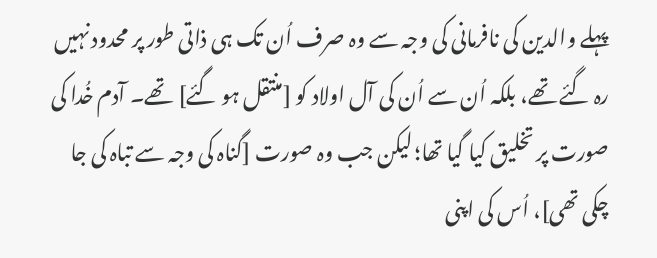پہلے والدین کی نافرمانی کی وجہ سے وہ صرف اُن تک ہی ذاتی طور پر محدود نہیں رہ گئے تھے، بلکہ اُن سے اُن کی آل اولاد کو [منتقل ہو گئے] تھے۔ آدم خُدا کی صورت پر تخلیق کیا گیا تھا؛ لیکن جب وہ صورت [گناہ کی وجہ سے تباہ کی جا چکی تھی]، اُس کی اپنی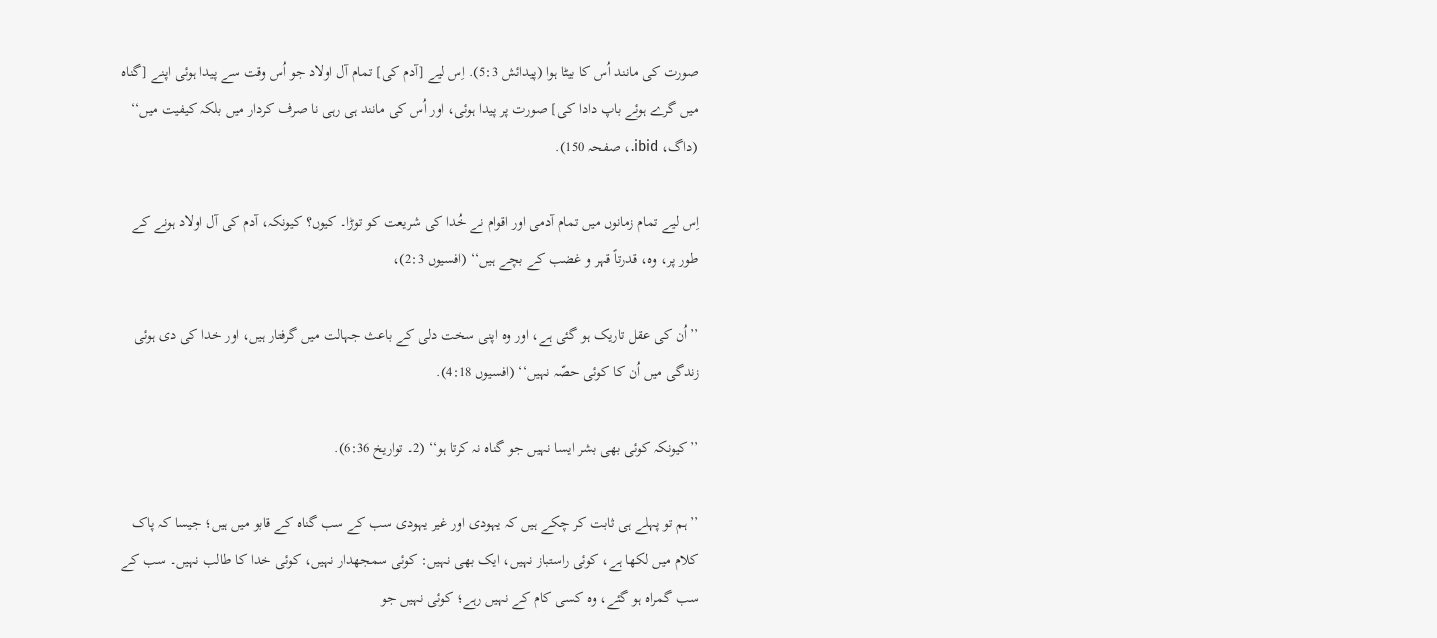صورت کی مانند اُس کا بیٹا ہوا (پیدائش 5:3). اِس لیے [آدم کی] تمام آل اولاد جو اُس وقت سے پیدا ہوئی اپنے [گناہ میں گرے ہوئے باپ دادا کی] صورت پر پیدا ہوئی، اور اُس کی مانند ہی رہی نا صرف کردار میں بلکہ کیفیت میں‘‘ (داگ، ibid.، صفحہ 150).

اِس لیے تمام زمانوں میں تمام آدمی اور اقوام نے خُدا کی شریعت کو توڑا۔ کیوں؟ کیونکہ، آدم کی آل اولاد ہونے کے طور پر، وہ، قدرتاً قہر و غضب کے بچے ہیں‘‘ (افسیوں 2:3)،

’’اُن کی عقل تاریک ہو گئی ہے، اور وہ اپنی سخت دلی کے باعث جہالت میں گرفتار ہیں، اور خدا کی دی ہوئی زندگی میں اُن کا کوئی حصّہ نہیں‘‘ (افسیوں 4:18).

’’کیونکہ کوئی بھی بشر ایسا نہیں جو گناہ نہ کرتا ہو‘‘ (2۔ تواریخ 6:36).

’’ہم تو پہلے ہی ثابت کر چکے ہیں کہ یہودی اور غیر یہودی سب کے سب گناہ کے قابو میں ہیں؛ جیسا کہ پاک کلام میں لکھا ہے، کوئی راستباز نہیں، ایک بھی نہیں: کوئی سمجھدار نہیں، کوئی خدا کا طالب نہیں۔ سب کے سب گمراہ ہو گئے، وہ کسی کام کے نہیں رہے؛ کوئی نہیں جو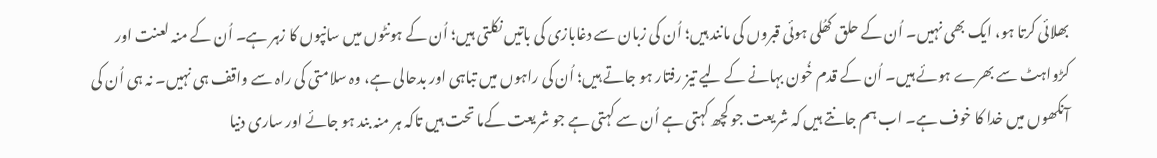بھلائی کرتا ہو، ایک بھی نہیں۔ اُن کے حلق کھُلی ہوئی قبروں کی مانند ہیں؛ اُن کی زبان سے دغابازی کی باتیں نکلتی ہیں؛ اُن کے ہونٹوں میں سانپوں کا زہر ہے۔ اُن کے منہ لعنت اور کڑواہٹ سے بھرے ہوئے ہیں۔ اُن کے قدم خُون بہانے کے لیے تیز رفتار ہو جاتے ہیں؛ اُن کی راہوں میں تباہی اور بدحالی ہے، وہ سلامتی کی راہ سے واقف ہی نہیں۔ نہ ہی اُن کی آنکھوں میں خدا کا خوف ہے۔ اب ہم جانتے ہیں کہ شریعت جو کچھ کہتی ہے اُن سے کہتی ہے جو شریعت کےما تحت ہیں تاکہ ہر منہ بند ہو جائے اور ساری دنیا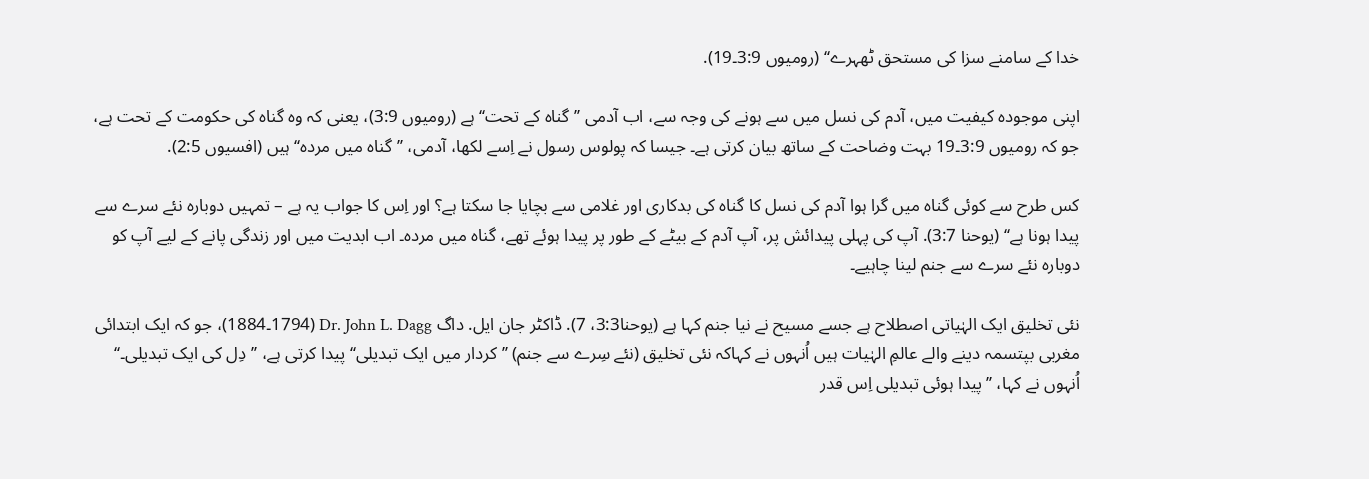خدا کے سامنے سزا کی مستحق ٹھہرے‘‘ (رومیوں 3:9۔19).

اپنی موجودہ کیفیت میں، آدم کی نسل میں سے ہونے کی وجہ سے، اب آدمی ’’گناہ کے تحت‘‘ ہے (رومیوں 3:9)، یعنی کہ وہ گناہ کی حکومت کے تحت ہے، جو کہ رومیوں 3:9۔19 بہت وضاحت کے ساتھ بیان کرتی ہے۔ جیسا کہ پولوس رسول نے اِسے لکھا، آدمی، ’’گناہ میں مردہ‘‘ ہیں (افسیوں 2:5).

کس طرح سے کوئی گناہ میں گرا ہوا آدم کی نسل کا گناہ کی بدکاری اور غلامی سے بچایا جا سکتا ہے؟ اور اِس کا جواب یہ ہے – تمہیں دوبارہ نئے سرے سے پیدا ہونا ہے‘‘ (یوحنا 3:7). آپ کی پہلی پیدائش پر، آپ آدم کے بیٹے کے طور پر پیدا ہوئے تھے، گناہ میں مردہ۔ اب ابدیت میں اور زندگی پانے کے لیے آپ کو دوبارہ نئے سرے سے جنم لینا چاہیے۔

نئی تخلیق ایک الہٰیاتی اصطلاح ہے جسے مسیح نے نیا جنم کہا ہے (یوحنا3:3، 7). ڈاکٹر جان ایل. داگ Dr. John L. Dagg (1794۔1884)، جو کہ ایک ابتدائی مغربی بپتسمہ دینے والے عالمِ الہٰیات ہیں اُنہوں نے کہاکہ نئی تخلیق (نئے سِرے سے جنم) ’’کردار میں ایک تبدیلی‘‘ پیدا کرتی ہے، ’’دِل کی ایک تبدیلی۔‘‘ اُنہوں نے کہا، ’’پیدا ہوئی تبدیلی اِس قدر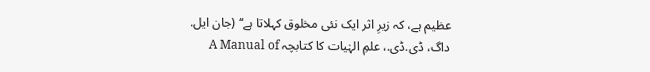عظیم ہے، کہ زیرِ اثر ایک نئی مخلوق کہلاتا ہے‘‘ (جان ایل. داگ، ڈی.ڈی.، علمِ الہٰیات کا کتابچہ A Manual of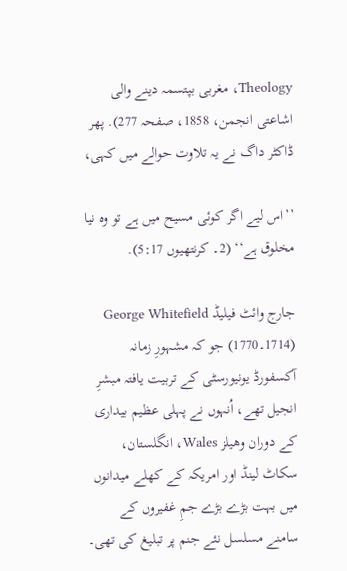Theology، مغربی بپتسمہ دینے والی اشاعتی انجمن، 1858، صفحہ 277). پھر ڈاکٹر داگ نے یہ تلاوت حوالے میں کہی،

’’اس لیے اگر کوئی مسیح میں ہے تو وہ نیا مخلوق ہے‘‘ (2۔ کرنتھیوں 5:17).

جارج وائٹ فیلیڈ George Whitefield (1714۔1770) جو کہ مشہورِ زمانہ آکسفورڈ یونیورسٹی کے تربیت یافتہ مبشرِ انجیل تھے، اُنہوں نے پہلی عظیم بیداری کے دوران وھیلز Wales، انگلستان، سکاٹ لینڈ اور امریکہ کے کھلے میدانوں میں بہت بڑے بڑے جمِ غفیروں کے سامنے مسلسل نئے جنم پر تبلیغ کی تھی۔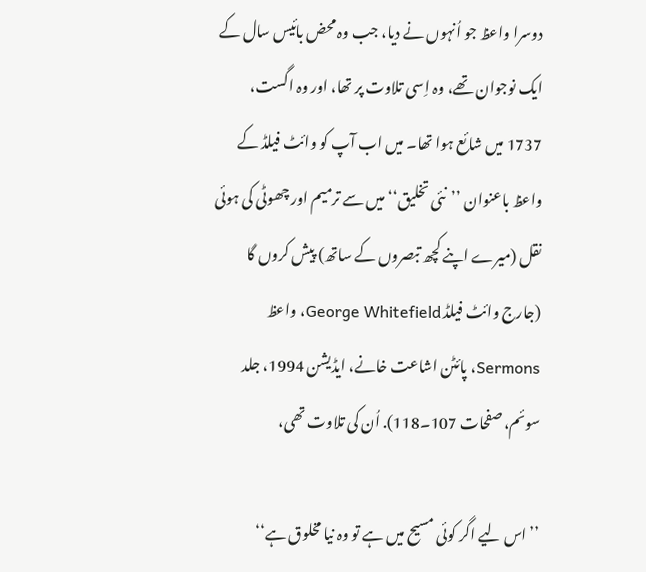دوسرا واعظ جو اُنہوں نے دیا، جب وہ محض بائیس سال کے ایک نوجوان تھے، وہ اِسی تلاوت پر تھا، اور وہ اگست، 1737 میں شائع ہوا تھا۔ میں اب آپ کو وائٹ فیلڈ کے واعظ باعنوان ’’نئی تخلیق‘‘ میں سے ترمیم اور چھوٹی کی ہوئی نقل (میرے اپنے کچھ تبصروں کے ساتھ) پیش کروں گا (جارج وائٹ فیلڈ George Whitefield، واعظ Sermons، پائٹن اشاعت خانے، ایڈیشن 1994، جلد سوئم، صفحات 107۔118). اُن کی تلاوت تھی،

’’اس لیے اگر کوئی مسیح میں ہے تو وہ نیا مخلوق ہے‘‘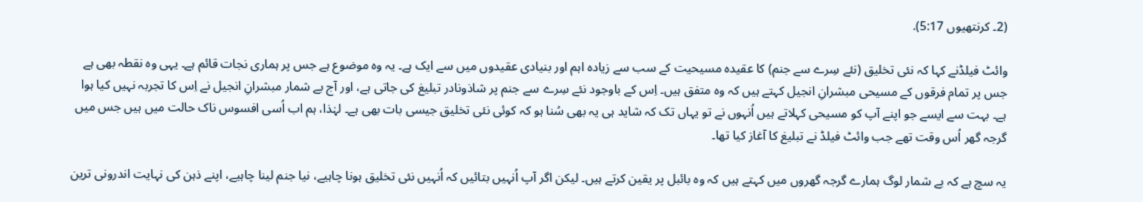(2۔ کرنتھیوں 5:17).

وائٹ فیلڈنے کہا کہ نئی تخلیق (نئے سِرے سے جنم) کا عقیدہ مسیحیت کے سب سے زیادہ اہم اور بنیادی عقیدوں میں سے ایک ہے۔ یہ وہ موضوع ہے جس پر ہماری نجات قائم ہے۔ یہی وہ نقطہ بھی ہے جس پر تمام فرقوں کے مسیحی مبشرانِ انجیل کہتے ہیں کہ وہ متفق ہیں۔ اِس کے باوجود نئے سِرے سے جنم پر شاذونادر تبلیغ کی جاتی ہے، اور آج بے شمار مبشرانِ انجیل نے اِس کا تجربہ نہیں کیا ہوا ہے۔ بہت سے ایسے جو اپنے آپ کو مسیحی کہلاتے ہیں اُنہوں نے تو یہاں تک کہ شاید ہی یہ بھی سُنا ہو کہ کوئی نئی تخلیق جیسی بات بھی ہے۔ لہٰذا، ہم اب اُسی افسوس ناک حالت میں ہیں جس میں گرجہ گھر اُس وقت تھے جب وائٹ فیلڈ نے تبلیغ کا آغاز کیا تھا۔

یہ سچ ہے کہ بے شمار لوگ ہمارے گرجہ گھروں میں کہتے ہیں کہ وہ بائبل پر یقین کرتے ہیں۔ لیکن اگر آپ اُنہیں بتائیں کہ اُنہیں نئی تخلیق ہونا چاہیے، نیا جنم لینا چاہیے، اپنے ذہن کی نہایت اندرونی ترین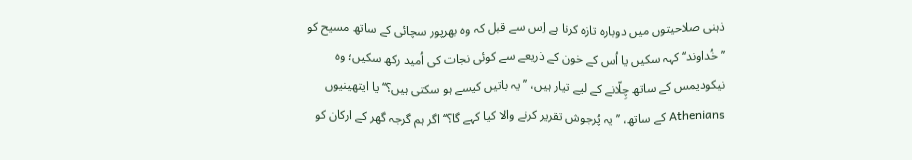ذہنی صلاحیتوں میں دوبارہ تازہ کرنا ہے اِس سے قبل کہ وہ بھرپور سچائی کے ساتھ مسیح کو ’’خُداوند‘‘ کہہ سکیں یا اُس کے خون کے ذریعے سے کوئی نجات کی اُمید رکھ سکیں؛ وہ نیکودیمس کے ساتھ چِلّانے کے لیے تیار ہیں، ’’یہ باتیں کیسے ہو سکتی ہیں؟‘‘ یا ایتھینیوں Athenians کے ساتھ، ’’یہ پُرجوش تقریر کرنے والا کیا کہے گا؟‘‘ اگر ہم گرجہ گھر کے ارکان کو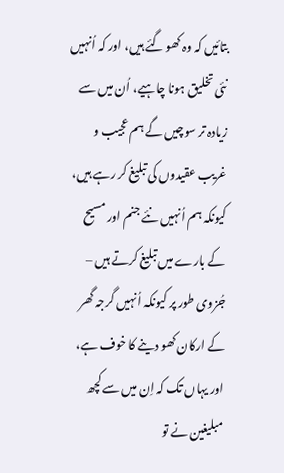بتائیں کہ وہ کھو گئے ہیں، اور کہ اُنہیں نئی تخلیق ہونا چاہیے، اُن میں سے زیادہ تر سوچیں گے ہم عجیب و غریب عقیدوں کی تبلیغ کر رہے ہیں، کیونکہ ہم اُنہیں نئے جنم اور مسیح کے بارے میں تبلیغ کرتے ہیں – جُزوی طور پر کیونکہ اُنہیں گرجہ گھر کے ارکان کھو دینے کا خوف ہے، اور یہاں تک کہ اِن میں سے کچھ مبلیغین نے تو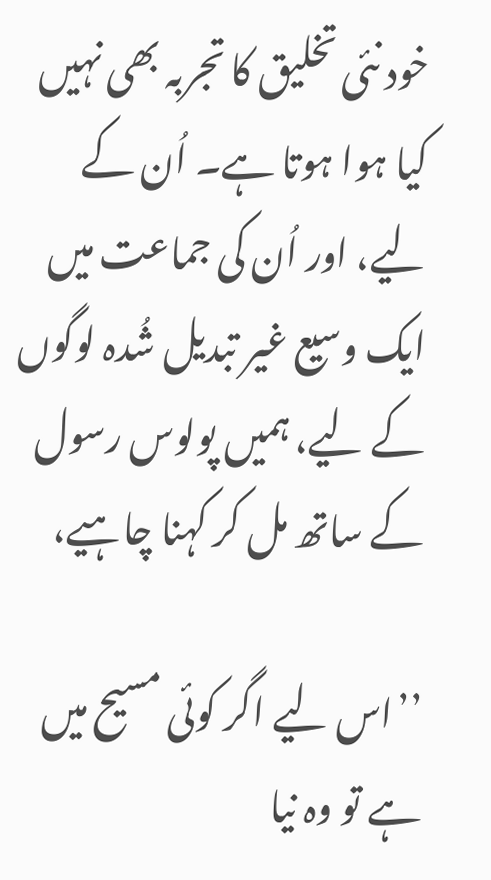خود نئی تخلیق کا تجربہ بھی نہیں کیا ہوا ہوتا ہے۔ اُن کے لیے، اور اُن کی جماعت میں ایک وسیع غیر تبدیل شُدہ لوگوں کے لیے، ہمیں پولوس رسول کے ساتھ مل کر کہنا چاہیے،

’’اس لیے اگر کوئی مسیح میں ہے تو وہ نیا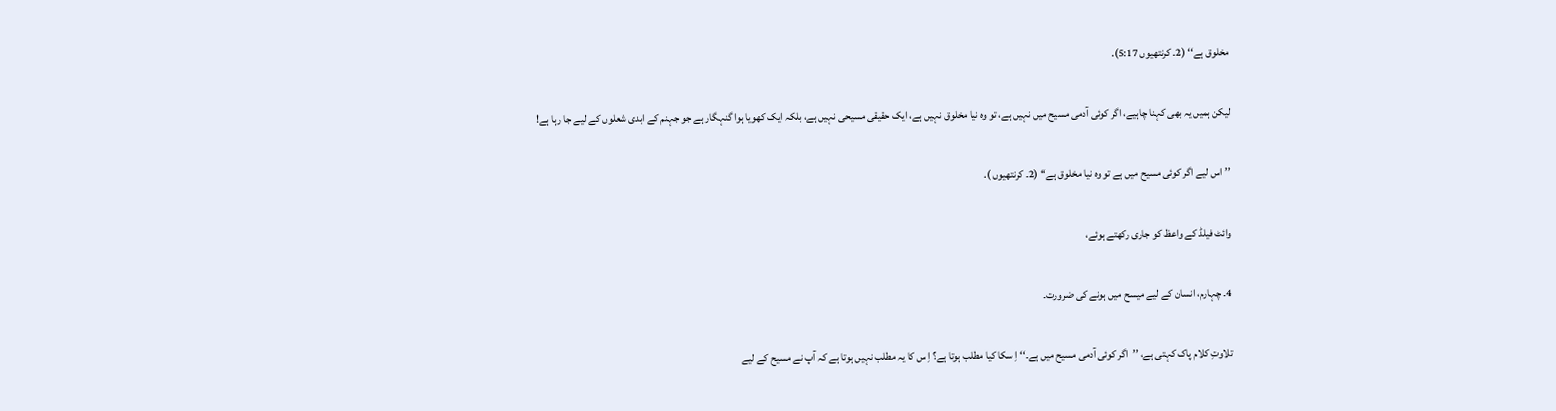مخلوق ہے‘‘ (2۔ کرنتھیوں 5:17).

لیکن ہمیں یہ بھی کہنا چاہیے، اگر کوئی آدمی مسیح میں نہیں ہے، تو وہ نیا مخلوق نہیں ہے، ایک حقیقی مسیحی نہیں ہے، بلکہ ایک کھویا ہوا گنہگار ہے جو جہنم کے ابدی شعلوں کے لیے جا رہا ہے!

’’اس لیے اگر کوئی مسیح میں ہے تو وہ نیا مخلوق ہے‘‘ (2۔ کرنتھیوں ).

وائٹ فیلڈ کے واعظ کو جاری رکھتے ہوئے،

4۔ چہارم، انسان کے لیے میسح میں ہونے کی ضرورت۔

تلاوتِ کلام پاک کہتی ہے، ’’اگر کوئی آدمی مسیح میں ہے۔‘‘ اِ سکا کیا مطلب ہوتا ہے؟ اِ س کا یہ مطلب نہیں ہوتا ہے کہ آپ نے مسیح کے لیے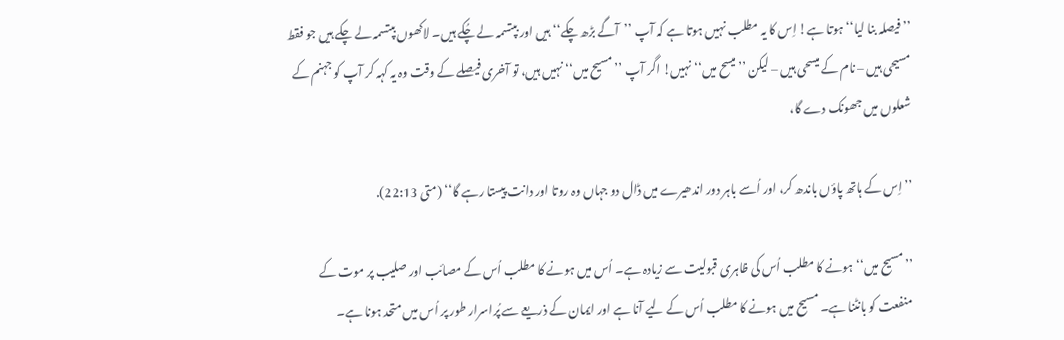’’فیصلہ بنا لیا‘‘ ہوتا ہے! اِس کا یہ مطلب نہیں ہوتا ہے کہ آپ ’’آگے بڑھ چکے‘‘ ہیں اور بپتسمہ لے چُکے ہیں۔ لاکھوں بپتسمہ لے چکے ہیں جو فقط مسیحی ہیں – نام کے میسحی ہیں – لیکن ’’میسح میں‘‘ نہیں! اگر آپ ’’مسیح میں‘‘ نہیں ہیں، تو آخری فیصلے کے وقت وہ یہ کہہ کر آپ کو جہنم کے شعلوں میں جھونک دے گا،

’’اِس کے ہاتھ پاؤں باندھ کر، اور اُسے باہر دور اندھیرے میں ڈال دو جہاں وہ روتا اور دانت پیستا رہے گا‘‘ (متی 22:13).

’’مسیح میں‘‘ ہونے کا مطلب اُس کی ظاہری قبولیت سے زیادہ ہے۔ اُس میں ہونے کا مطلب اُس کے مصائب اور صلیب پر موت کے منفعت کو بانٹنا ہے۔ مسیح میں ہونے کا مطلب اُس کے لیے آنا ہے اور ایمان کے ذریعے سے پُراسرار طور پر اُس میں متحد ہونا ہے۔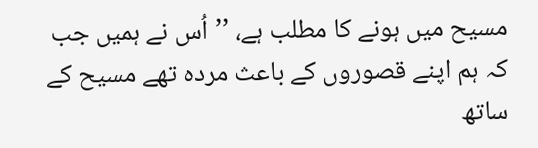مسیح میں ہونے کا مطلب ہے، ’’اُس نے ہمیں جب کہ ہم اپنے قصوروں کے باعث مردہ تھے مسیح کے ساتھ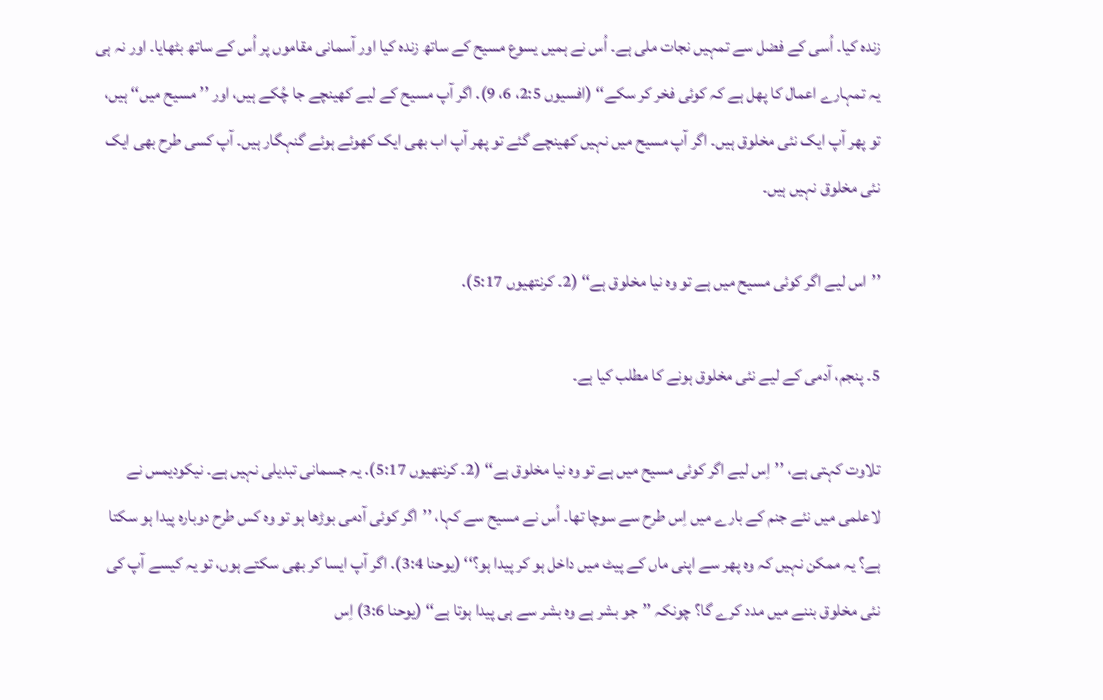زندہ کیا۔ اُسی کے فضل سے تمہیں نجات ملی ہے۔ اُس نے ہمیں یسوع مسیح کے ساتھ زندہ کیا اور آسمانی مقاموں پر اُس کے ساتھ بٹھایا۔ اور نہ ہی یہ تمہارے اعمال کا پھل ہے کہ کوئی فخر کر سکے‘‘ (افسیوں 2:5، 6، 9). اگر آپ مسیح کے لیے کھینچے جا چُکے ہیں، اور ’’مسیح میں‘‘ ہیں، تو پھر آپ ایک نئی مخلوق ہیں۔ اگر آپ مسیح میں نہیں کھینچے گئے تو پھر آپ اب بھی ایک کھوئے ہوئے گنہگار ہیں۔ آپ کسی طرح بھی ایک نئی مخلوق نہیں ہیں۔

’’اس لیے اگر کوئی مسیح میں ہے تو وہ نیا مخلوق ہے‘‘ (2۔ کرنتھیوں 5:17).

5۔ پنجم، آدمی کے لیے نئی مخلوق ہونے کا مطلب کیا ہے۔

تلاوت کہتی ہے، ’’اِس لیے اگر کوئی مسیح میں ہے تو وہ نیا مخلوق ہے‘‘ (2۔ کرنتھیوں 5:17). یہ جسمانی تبدیلی نہیں ہے۔ نیکودیمس نے لاعلمی میں نئے جنم کے بارے میں اِس طرح سے سوچا تھا۔ اُس نے مسیح سے کہا، ’’اگر کوئی آدمی بوڑھا ہو تو وہ کس طرح دوبارہ پیدا ہو سکتا ہے؟ یہ ممکن نہیں کہ وہ پھر سے اپنی ماں کے پیٹ میں داخل ہو کر پیدا ہو؟‘‘ (یوحنا 3:4). اگر آپ ایسا کر بھی سکتے ہوں، تو یہ کیسے آپ کی نئی مخلوق بننے میں مدد کرے گا؟ چونکہ ’’جو بشر ہے وہ بشر سے ہی پیدا ہوتا ہے‘‘ (یوحنا 3:6) اِس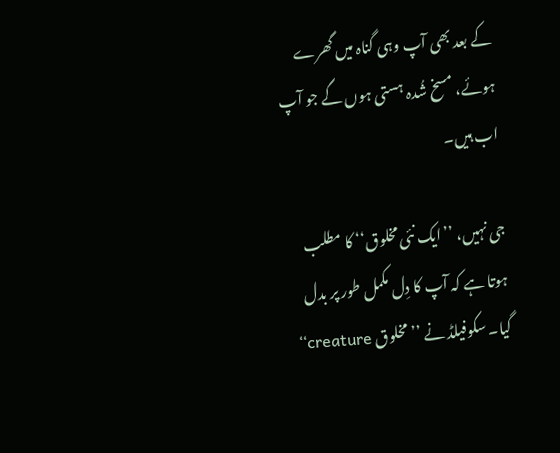کے بعد بھی آپ وہی گناہ میں گھرے ہوئے، مسخ شُدہ ہستی ہوں گے جو آپ اب ہیں۔

جی نہیں، ’’ایک نئی مخلوق‘‘ کا مطلب ہوتا ہے کہ آپ کا دِل مکمل طور پر بدل گیا۔ سکوفیلڈ نے ’’مخلوق creature‘‘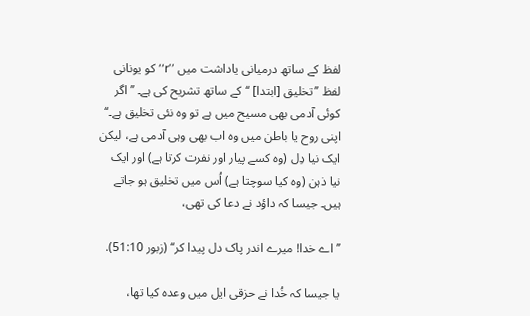لفظ کے ساتھ درمیانی یاداشت میں ’’r‘‘ کو یونانی لفظ ’’تخلیق [ابتدا] ‘‘کے ساتھ تشریح کی ہے۔ ’’اگر کوئی آدمی بھی مسیح میں ہے تو وہ نئی تخلیق ہے۔‘‘ اپنی روح یا باطن میں وہ اب بھی وہی آدمی ہے، لیکن ایک نیا دِل (وہ کسے پیار اور نفرت کرتا ہے) اور ایک نیا ذہن (وہ کیا سوچتا ہے) اُس میں تخلیق ہو جاتے ہیں۔ جیسا کہ داؤد نے دعا کی تھی،

’’ اے خدا! میرے اندر پاک دل پیدا کر‘‘ (زبور 51:10).

یا جیسا کہ خُدا نے حزقی ایل میں وعدہ کیا تھا،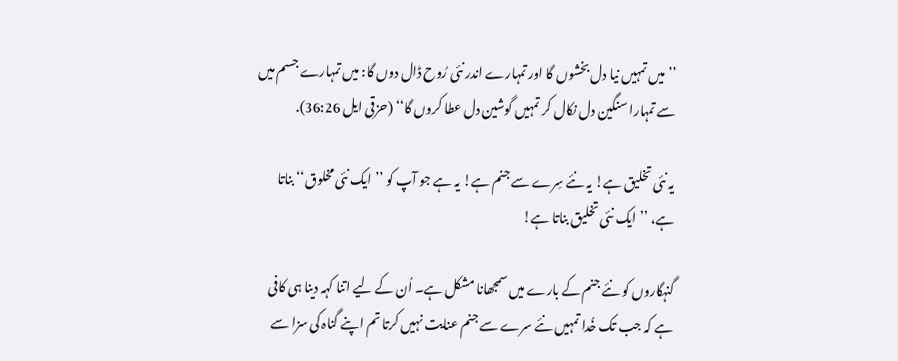’’میں تمہیں نیا دل بخشوں گا اور تمہارے اندر نئی رُوح ڈال دوں گا: میں تمہارے جسم میں سے تمہارا سنگین دل نکال کر تمہیں گوشین دل عطا کروں گا‘‘ (حزقی ایل 36:26).

یہ نئی تخلیق ہے! یہ نئے سِرے سے جنم ہے! یہ ہے جو آپ کو ’’ایک نئی مخلوق‘‘ بناتا ہے، ’’ایک نئی تخلیق بناتا ہے!

گنہگاروں کو نئے جنم کے بارے میں سمجھانا مشکل ہے۔ اُن کے لیے اتنا کہہ دینا ہی کافی ہے کہ جب تک خُدا تمہیں نئے سرے سے جنم عنایت نہیں کرتا تم اپنے گناہ کی سزا سے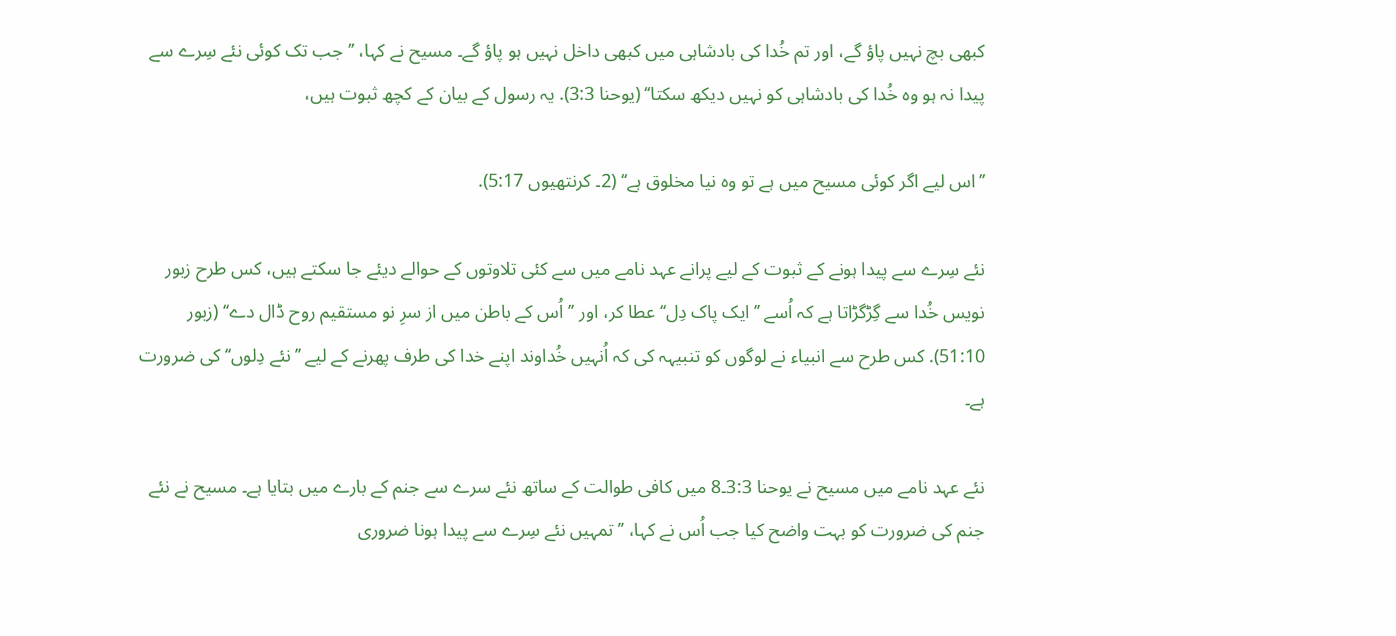کبھی بچ نہیں پاؤ گے، اور تم خُدا کی بادشاہی میں کبھی داخل نہیں ہو پاؤ گے۔ مسیح نے کہا، ’’جب تک کوئی نئے سِرے سے پیدا نہ ہو وہ خُدا کی بادشاہی کو نہیں دیکھ سکتا‘‘ (یوحنا 3:3). یہ رسول کے بیان کے کچھ ثبوت ہیں،

’’اس لیے اگر کوئی مسیح میں ہے تو وہ نیا مخلوق ہے‘‘ (2۔ کرنتھیوں 5:17).

نئے سِرے سے پیدا ہونے کے ثبوت کے لیے پرانے عہد نامے میں سے کئی تلاوتوں کے حوالے دیئے جا سکتے ہیں، کس طرح زبور نویس خُدا سے گِڑگڑاتا ہے کہ اُسے ’’ایک پاک دِل‘‘ عطا کر، اور ’’اُس کے باطن میں از سرِ نو مستقیم روح ڈال دے‘‘ (زبور 51:10). کس طرح سے انبیاء نے لوگوں کو تنبیہہ کی کہ اُنہیں خُداوند اپنے خدا کی طرف پھرنے کے لیے ’’نئے دِلوں‘‘ کی ضرورت ہے۔

نئے عہد نامے میں مسیح نے یوحنا 3:3۔8 میں کافی طوالت کے ساتھ نئے سرے سے جنم کے بارے میں بتایا ہے۔ مسیح نے نئے جنم کی ضرورت کو بہت واضح کیا جب اُس نے کہا، ’’تمہیں نئے سِرے سے پیدا ہونا ضروری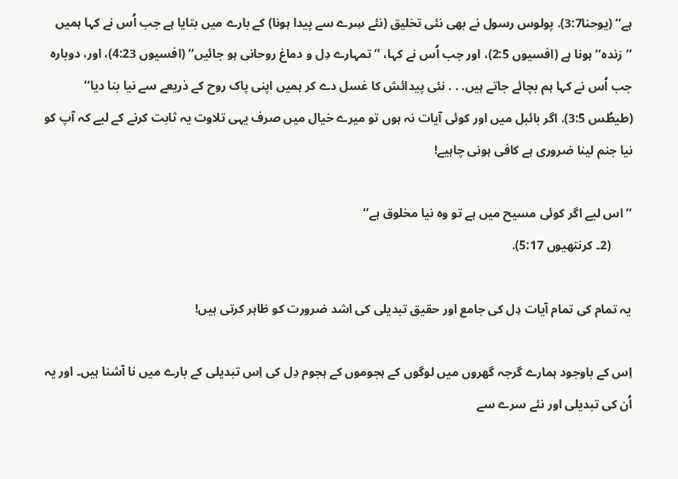ہے‘‘ (یوحنا3:7). پولوس رسول نے بھی نئی تخلیق (نئے سِرے سے پیدا ہونا) کے بارے میں بتایا ہے جب اُس نے کہا ہمیں ’’زندہ‘‘ ہونا ہے (افسیوں 2:5)، اور جب اُس نے کہا، ’’تمہارے دِل و دماغ روحانی ہو جائیں‘‘ (افسیوں 4:23)، اور، دوبارہ جب اُس نے کہا ہم بچائے جاتے ہیں. . . نئی پیدائش کا غسل دے کر ہمیں اپنی پاک روح کے ذریعے سے نیا بنا دیا‘‘ (طیطُس 3:5). اگر بائبل میں اور کوئی آیات نہ ہوں تو میرے خیال میں صرف یہی تلاوت یہ ثابت کرنے کے لیے کہ آپ کو نیا جنم لینا ضروری ہے کافی ہونی چاہیے!

’’اس لیے اگر کوئی مسیح میں ہے تو وہ نیا مخلوق ہے‘‘
       (2۔ کرنتھیوں 5:17).

یہ تمام کی تمام آیات دِل کی جامع اور حقیق تبدیلی کی اشد ضرورت کو ظاہر کرتی ہیں!

اِس کے باوجود ہمارے گرجہ گھروں میں لوگوں کے ہجوموں کے ہجوم دِل کی اِس تبدیلی کے بارے میں نا آشنا ہیں۔ اور یہ اُن کی تبدیلی اور نئے سرے سے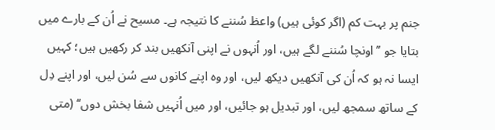جنم پر بہت کم (اگر کوئی ہیں) واعظ سُننے کا نتیجہ ہے۔ مسیح نے اُن کے بارے میں بتایا جو ’’اونچا سُننے لگے ہیں، اور اُنہوں نے اپنی آنکھیں بند کر رکھیں ہیں؛ کہیں ایسا نہ ہو کہ اُن کی آنکھیں دیکھ لیں، اور وہ اپنے کانوں سے سُن لیں، اور اپنے دِل کے ساتھ سمجھ لیں، اور تبدیل ہو جائیں، اور میں اُنہیں شفا بخش دوں‘‘ (متی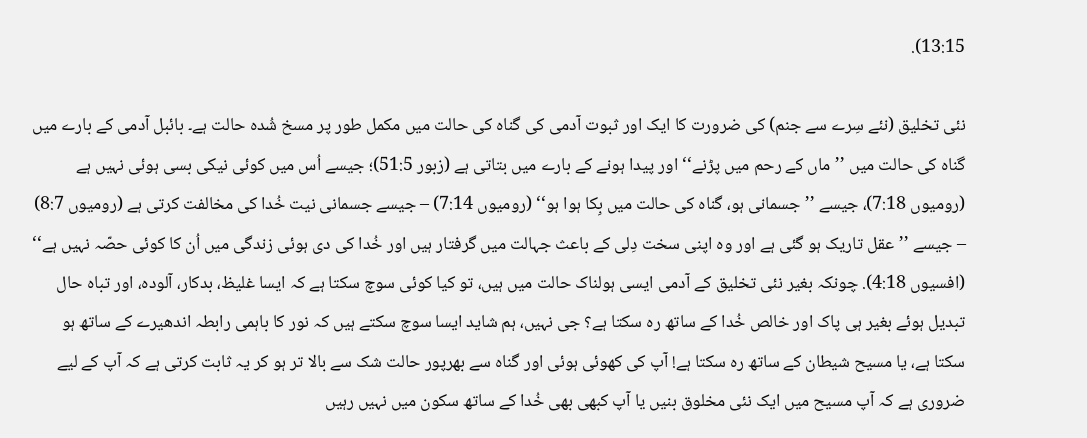13:15).

نئی تخلیق (نئے سِرے سے جنم) کی ضرورت کا ایک اور ثبوت آدمی کی گناہ کی حالت میں مکمل طور پر مسخ شُدہ حالت ہے۔ بائبل آدمی کے بارے میں گناہ کی حالت میں ’’ماں کے رحم میں پڑنے‘‘ اور پیدا ہونے کے بارے میں بتاتی ہے (زبور 51:5)؛ جیسے اُس میں کوئی نیکی بسی ہوئی نہیں ہے (رومیوں 7:18)، جیسے ’’جسمانی ہو، گناہ کی حالت میں بِکا ہوا ہو‘‘ (رومیوں 7:14) – جیسے جسمانی نیت خُدا کی مخالفت کرتی ہے (رومیوں 8:7) – جیسے ’’عقل تاریک ہو گئی ہے اور وہ اپنی سخت دِلی کے باعث جہالت میں گرفتار ہیں اور خُدا کی دی ہوئی زندگی میں اُن کا کوئی حصّہ نہیں ہے‘‘ (افسیوں 4:18). چونکہ بغیر نئی تخلیق کے آدمی ایسی ہولناک حالت میں ہیں، تو کیا کوئی سوچ سکتا ہے کہ ایسا غلیظ، بدکار، آلودہ، اور تباہ حال تبدیل ہوئے بغیر ہی پاک اور خالص خُدا کے ساتھ رہ سکتا ہے؟ جی نہیں، ہم شاید ایسا سوچ سکتے ہیں کہ نور کا باہمی رابطہ اندھیرے کے ساتھ ہو سکتا ہے، یا مسیح شیطان کے ساتھ رہ سکتا ہے! آپ کی کھوئی ہوئی اور گناہ سے بھرپور حالت شک سے بالا تر ہو کر یہ ثابت کرتی ہے کہ آپ کے لیے ضروری ہے کہ آپ مسیح میں ایک نئی مخلوق بنیں یا آپ کبھی بھی خُدا کے ساتھ سکون میں نہیں رہیں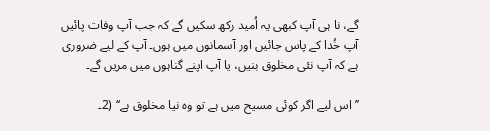گے، نا ہی آپ کبھی یہ اُمید رکھ سکیں گے کہ جب آپ وفات پائیں آپ خُدا کے پاس جائیں اور آسمانوں میں ہوں۔ آپ کے لیے ضروری ہے کہ آپ نئی مخلوق بنیں، یا آپ اپنے گناہوں میں مریں گے۔

’’اس لیے اگر کوئی مسیح میں ہے تو وہ نیا مخلوق ہے‘‘ (2۔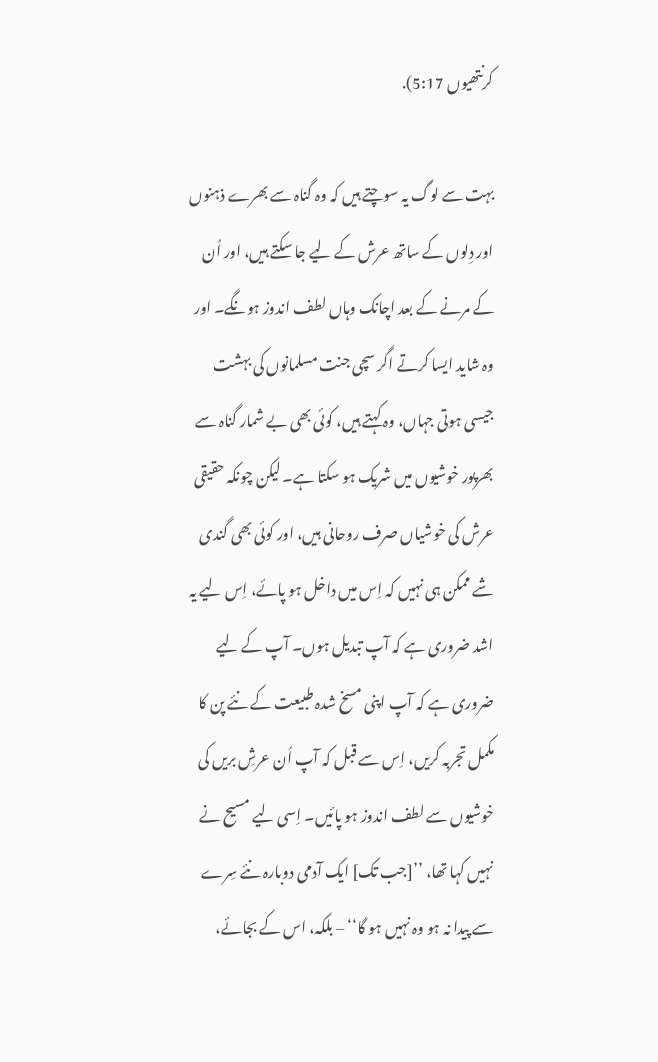کرنتھیوں 5:17).

بہت سے لوگ یہ سوچتے ہیں کہ وہ گناہ سے بھرے ذہنوں اور دِلوں کے ساتھ عرش کے لیے جا سکتے ہیں، اور اُن کے مرنے کے بعد اچانک وہاں لطف اندوز ہونگے۔ اور وہ شاید ایسا کرتے اگر سچی جنت مسلمانوں کی بہشت جیسی ہوتی جہاں، وہ کہتے ہیں، کوئی بھی بے شمار گناہ سے بھرپور خوشیوں میں شریک ہو سکتا ہے۔ لیکن چونکہ حقیقی عرش کی خوشیاں صرف روحانی ہیں، اور کوئی بھی گندی شے ممکن ہی نہیں کہ اِس میں داخل ہو پائے، اِس لیے یہ اشد ضروری ہے کہ آپ تبدیل ہوں۔ آپ کے لیے ضروری ہے کہ آپ اپنی مسخ شدہ طبیعت کے نئے پن کا مکمل تجربہ کریں، اِس سے قبل کہ آپ اُن عرشِ بریں کی خوشیوں سے لطف اندوز ہو پائیں۔ اِسی لیے مسیح نے نہیں کہا تھا، ’’[جب تک] ایک آدمی دوبارہ نئے سِرے سے پیدا نہ ہو وہ نہیں ہو گا‘‘ – بلکہ، اس کے بجائے،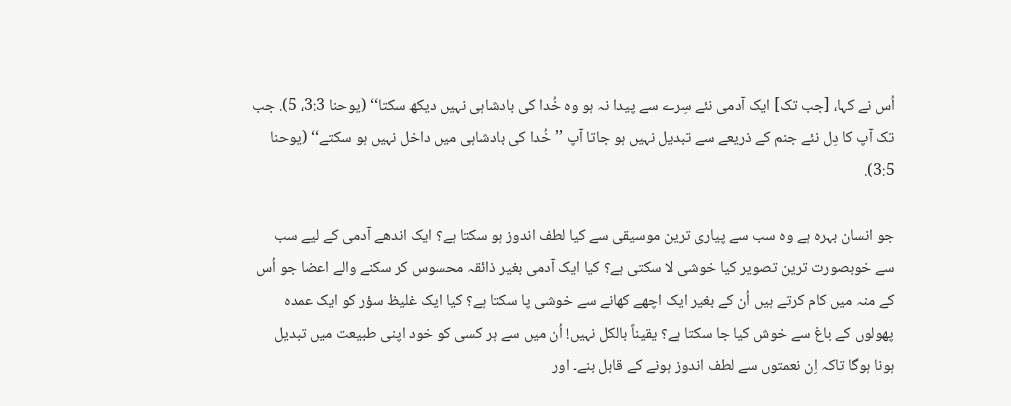اُس نے کہا، [جب تک] ایک آدمی نئے سِرے سے پیدا نہ ہو وہ خُدا کی بادشاہی نہیں دیکھ سکتا‘‘ (یوحنا 3:3، 5). جب تک آپ کا دِل نئے جنم کے ذریعے سے تبدیل نہیں ہو جاتا آپ ’’خُدا کی بادشاہی میں داخل نہیں ہو سکتے‘‘ (یوحنا 3:5).

جو انسان بہرہ ہے وہ سب سے پیاری ترین موسیقی سے کیا لطف اندوز ہو سکتا ہے؟ ایک اندھے آدمی کے لیے سب سے خوبصورت ترین تصویر کیا خوشی لا سکتی ہے؟ کیا ایک آدمی بغیر ذائقہ محسوس کر سکنے والے اعضا جو اُس کے منہ میں کام کرتے ہیں اُن کے بغیر ایک اچھے کھانے سے خوشی پا سکتا ہے؟ کیا ایک غلیظ سؤر کو ایک عمدہ پھولوں کے باغ سے خوش کیا جا سکتا ہے؟ یقیناً بالکل نہیں! اُن میں سے ہر کسی کو خود اپنی طبیعت میں تبدیل ہونا ہوگا تاکہ اِن نعمتوں سے لطف اندوز ہونے کے قابل بنے۔ اور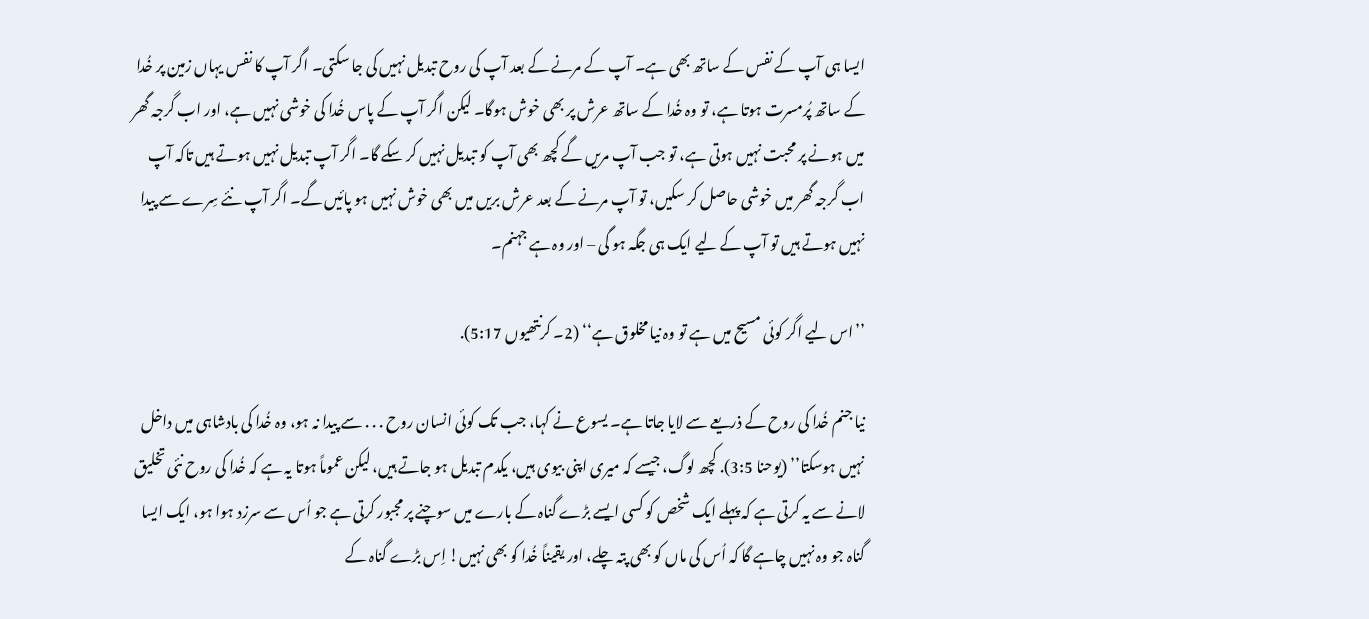ایسا ہی آپ کے نفس کے ساتھ بھی ہے۔ آپ کے مرنے کے بعد آپ کی روح تبدیل نہیں کی جا سکتی۔ اگر آپ کا نفس یہاں زمین پر خُدا کے ساتھ پُرمسرت ہوتا ہے، تو وہ خُدا کے ساتھ عرش پر بھی خوش ہوگا۔ لیکن اگر آپ کے پاس خُدا کی خوشی نہیں ہے، اور اب گرجہ گھر میں ہونے پر محبت نہیں ہوتی ہے، تو جب آپ مریں گے کچھ بھی آپ کو تبدیل نہیں کر سکے گا۔ اگر آپ تبدیل نہیں ہوتے ہیں تاکہ آپ اب گرجہ گھر میں خوشی حاصل کر سکیں، تو آپ مرنے کے بعد عرش بریں میں بھی خوش نہیں ہو پائیں گے۔ اگر آپ نئے سِرے سے پیدا نہیں ہوتے ہیں تو آپ کے لیے ایک ہی جگہ ہو گی – اور وہ ہے جہنم۔

’’اس لیے اگر کوئی مسیح میں ہے تو وہ نیا مخلوق ہے‘‘ (2۔ کرنتھیوں 5:17).

نیا جنم خُدا کی روح کے ذریعے سے لایا جاتا ہے۔ یسوع نے کہا، جب تک کوئی انسان روح . . . سے پیدا نہ ہو، وہ خُدا کی بادشاہی میں داخل نہیں ہوسکتا’’ (یوحنا 3:5). کچھ لوگ، جیسے کہ میری اپنی بیوی ہیں، یکدم تبدیل ہو جاتے ہیں، لیکن عموماً ہوتا یہ ہے کہ خُدا کی روح نئی تخلیق لانے سے یہ کرتی ہے کہ پہلے ایک شخص کو کسی ایسے بڑے گناہ کے بارے میں سوچنے پر مجبور کرتی ہے جو اُس سے سرزد ہوا ہو، ایک ایسا گناہ جو وہ نہیں چاہے گا کہ اُس کی ماں کو بھی پتہ چلے، اور یقیناً خُدا کو بھی نہیں! اِس بڑے گناہ کے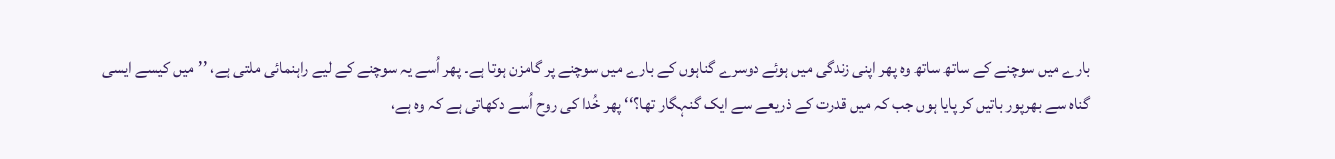بارے میں سوچنے کے ساتھ ساتھ وہ پھر اپنی زندگی میں ہوئے دوسرے گناہوں کے بارے میں سوچنے پر گامزن ہوتا ہے۔ پھر اُسے یہ سوچنے کے لیے راہنمائی ملتی ہے، ’’میں کیسے ایسی گناہ سے بھرپور باتیں کر پایا ہوں جب کہ میں قدرت کے ذریعے سے ایک گنہگار تھا؟‘‘ پھر خُدا کی روح اُسے دکھاتی ہے کہ وہ ہے،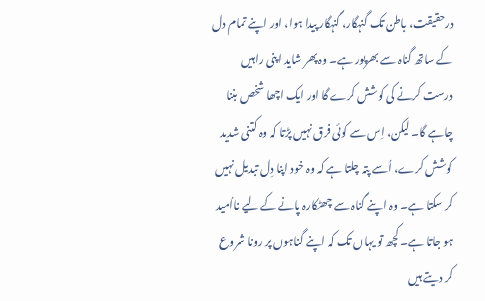درحقیقت، باطن تک گنہگار، گنہگار پیدا ہوا، اور اپنے تمام دل کے ساتھ گناہ سے بھرپور ہے۔ وہ پھر شاید اپنی راہیں درست کرنے کی کوشش کرے گا اور ایک اچھا شخص بننا چاہے گا۔ لیکن، اِس سے کوئی فرق نہیں پڑتا کہ وہ کتنی شدید کوشش کرے، اُسے پتہ چلتا ہے کہ وہ خود اپنا دِل تبدیل نہیں کر سکتا ہے۔ وہ اپنے گناہ سے چھٹکارہ پانے کے لیے نااُمید ہو جاتا ہے۔ کچھ تو یہاں تک کہ اپنے گناہوں پر رونا شروع کر دیتے ہیں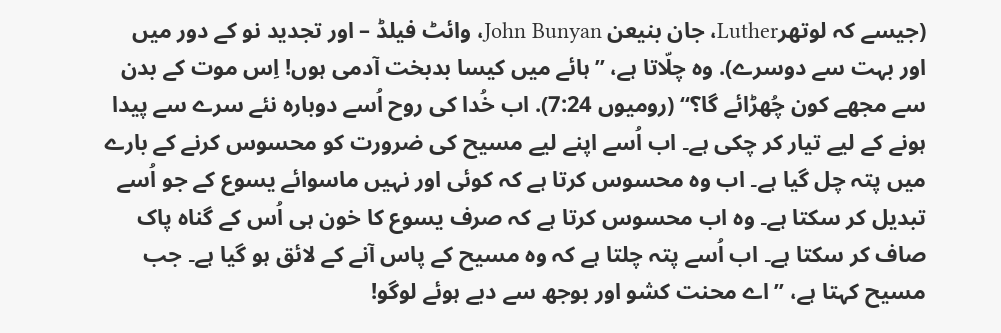(جیسے کہ لوتھرLuther، جان بنیعن John Bunyan، وائٹ فیلڈ – اور تجدید نو کے دور میں اور بہت سے دوسرے). وہ چلّاتا ہے، ’’ہائے میں کیسا بدبخت آدمی ہوں! اِس موت کے بدن سے مجھے کون چُھڑائے گا؟‘‘ (رومیوں 7:24). اب خُدا کی روح اُسے دوبارہ نئے سرے سے پیدا ہونے کے لیے تیار کر چکی ہے۔ اب اُسے اپنے لیے مسیح کی ضرورت کو محسوس کرنے کے بارے میں پتہ چل گیا ہے۔ اب وہ محسوس کرتا ہے کہ کوئی اور نہیں ماسوائے یسوع کے جو اُسے تبدیل کر سکتا ہے۔ وہ اب محسوس کرتا ہے کہ صرف یسوع کا خون ہی اُس کے گناہ پاک صاف کر سکتا ہے۔ اب اُسے پتہ چلتا ہے کہ وہ مسیح کے پاس آنے کے لائق ہو گیا ہے۔ جب مسیح کہتا ہے، ’’اے محنت کشو اور بوجھ سے دبے ہوئے لوگو!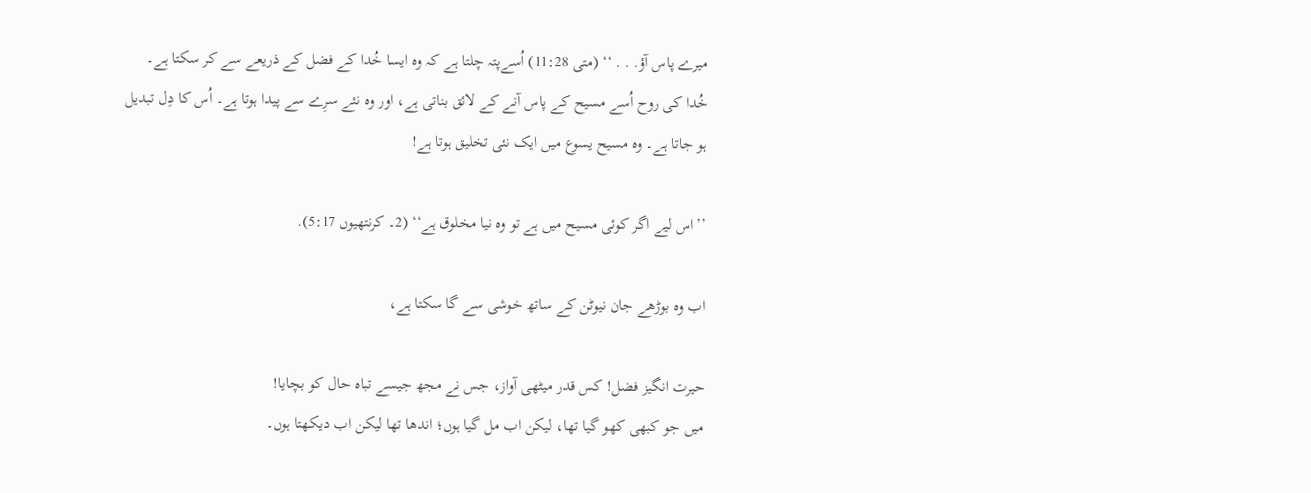میرے پاس آؤ. . . ‘‘ (متی 11:28) اُسےپتہ چلتا ہے کہ وہ ایسا خُدا کے فضل کے ذریعے سے کر سکتا ہے۔ خُدا کی روح اُسے مسیح کے پاس آنے کے لائق بناتی ہے، اور وہ نئے سرِے سے پیدا ہوتا ہے۔ اُس کا دِل تبدیل ہو جاتا ہے۔ وہ مسیح یسوع میں ایک نئی تخلیق ہوتا ہے!

’’اس لیے اگر کوئی مسیح میں ہے تو وہ نیا مخلوق ہے‘‘ (2۔ کرنتھیوں 5:17).

اب وہ بوڑھے جان نیوٹن کے ساتھ خوشی سے گا سکتا ہے،

حیرت انگیز فضل! کس قدر میٹھی آواز، جس نے مجھ جیسے تباہ حال کو بچایا!
میں جو کبھی کھو گیا تھا، لیکن اب مل گیا ہوں؛ اندھا تھا لیکن اب دیکھتا ہوں۔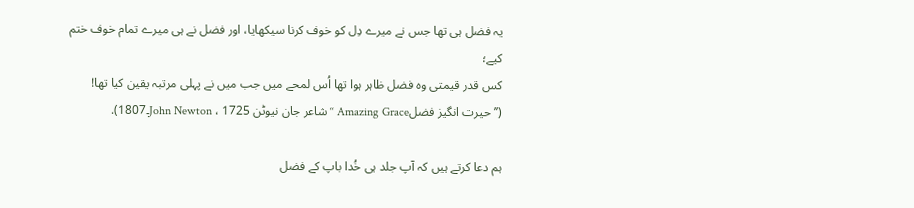یہ فضل ہی تھا جس نے میرے دِل کو خوف کرنا سیکھایا، اور فضل نے ہی میرے تمام خوف ختم کیے؛
کس قدر قیمتی وہ فضل ظاہر ہوا تھا اُس لمحے میں جب میں نے پہلی مرتبہ یقین کیا تھا!
(’’حیرت انگیز فضلAmazing Grace ‘‘ شاعر جان نیوٹن John Newton ، 1725۔1807).

ہم دعا کرتے ہیں کہ آپ جلد ہی خُدا باپ کے فضل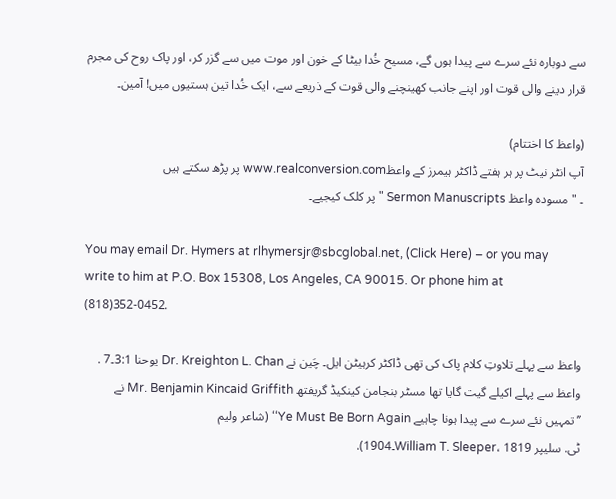سے دوبارہ نئے سرے سے پیدا ہوں گے، مسیح خُدا بیٹا کے خون اور موت میں سے گزر کر، اور پاک روح کی مجرم قرار دینے والی قوت اور اپنے جانب کھینچنے والی قوت کے ذریعے سے، ایک خُدا تین ہستیوں میں! آمین۔

(واعظ کا اختتام)
آپ انٹر نیٹ پر ہر ہفتے ڈاکٹر ہیمرز کے واعظwww.realconversion.com پر پڑھ سکتے ہیں
۔ "مسودہ واعظ Sermon Manuscripts " پر کلک کیجیے۔

You may email Dr. Hymers at rlhymersjr@sbcglobal.net, (Click Here) – or you may
write to him at P.O. Box 15308, Los Angeles, CA 90015. Or phone him at (818)352-0452.

واعظ سے پہلے تلاوتِ کلام پاک کی تھی ڈاکٹر کرہیٹن ایل۔ چَین نے Dr. Kreighton L. Chan یوحنا 3:1۔7 .
واعظ سے پہلے اکیلے گیت گایا تھا مسٹر بنجامن کینکیڈ گریفتھ Mr. Benjamin Kincaid Griffith نے
’’تمہیں نئے سرے سے پیدا ہونا چاہیے Ye Must Be Born Again‘‘ (شاعر ولیم
ٹی. سلیپر William T. Sleeper، 1819۔1904).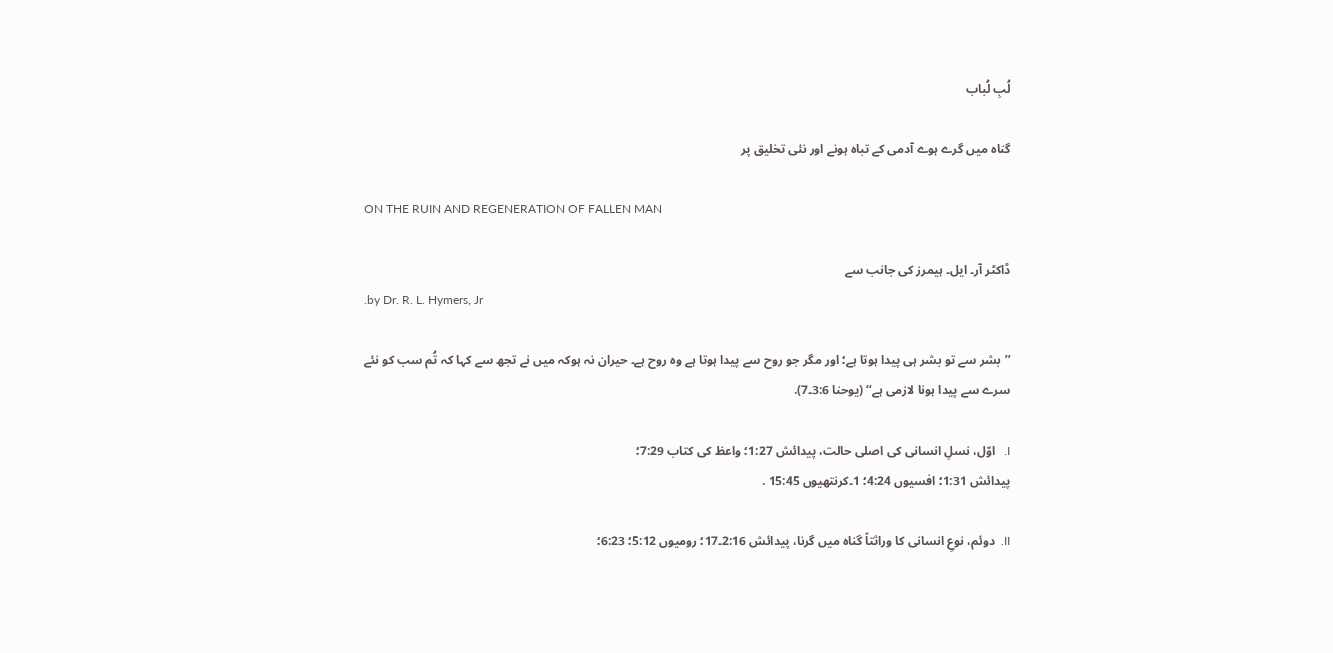لُبِ لُباب

گناہ میں گرے ہوے آدمی کے تباہ ہونے اور نئی تخلیق پر

ON THE RUIN AND REGENERATION OF FALLEN MAN

ڈاکٹر آر۔ ایل۔ ہیمرز کی جانب سے
.by Dr. R. L. Hymers, Jr

’’بشر سے تو بشر ہی پیدا ہوتا ہے؛ اور مگر جو روح سے پیدا ہوتا ہے وہ روح ہے۔ حیران نہ ہوکہ میں نے تجھ سے کہا کہ تُم سب کو نئے سرے سے پیدا ہونا لازمی ہے‘‘ (یوحنا 3:6۔7).

I.   اوّل، نسلِ انسانی کی اصلی حالت، پیدائش 1:27؛ واعظ کی کتاب 7:29؛
پیدائش 1:31؛ افسیوں 4:24؛ 1۔کرنتھیوں 15:45 .

II.  دوئم، نوعِ انسانی کا وراثتاً گناہ میں گرنا، پیدائش 2:16۔17؛ رومیوں 5:12؛ 6:23؛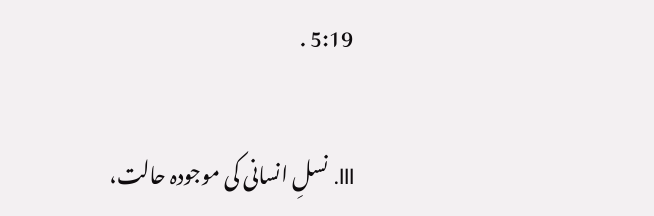5:19 .

III. نسلِ انسانی کی موجودہ حالت،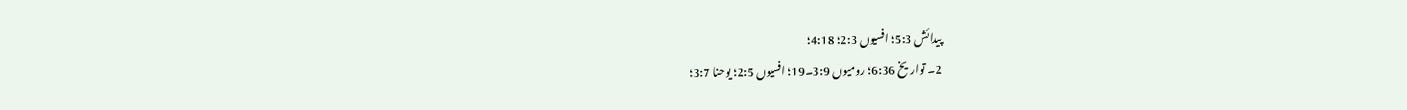پیدائش 5:3؛ افسیوں 2:3؛ 4:18؛
2۔ تواریخ 6:36؛ رومیوں 3:9۔19؛ افسیوں 2:5؛ یوحنا 3:7؛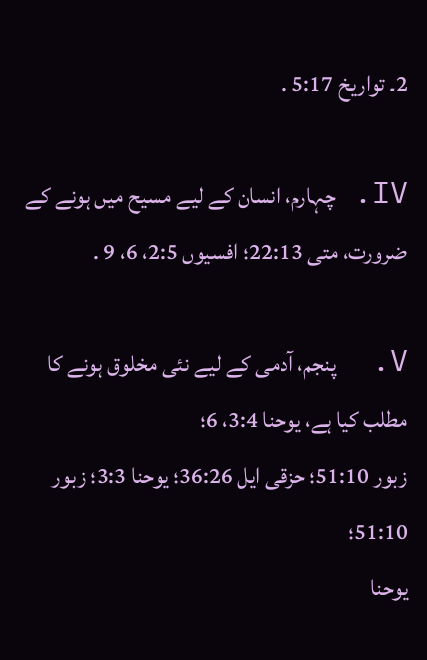2۔ تواریخ 5:17 .

IV. چہارم، انسان کے لیے مسیح میں ہونے کے ضرورت، متی 22:13؛ افسیوں 2:5، 6، 9 .

V.  پنجم، آدمی کے لیے نئی مخلوق ہونے کا مطلب کیا ہے، یوحنا 3:4، 6؛
زبور 51:10؛ حزقی ایل 36:26؛ یوحنا 3:3؛ زبور 51:10؛
یوحنا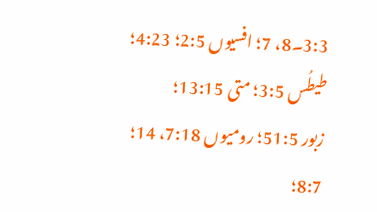3:3۔8، 7؛ افسیوں 2:5؛ 4:23؛ طیطُس 3:5؛ متی 13:15؛
زبور 51:5؛ رومیوں 7:18، 14؛ 8:7؛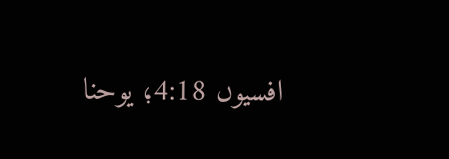افسیوں 4:18؛ یوحنا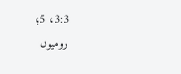3:3، 5؛
رومیوں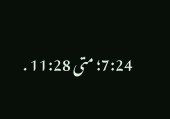7:24؛ متی 11:28 .